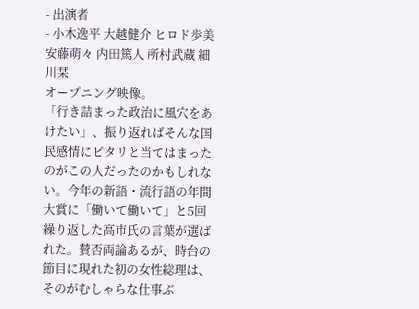- 出演者
- 小木逸平 大越健介 ヒロド歩美 安藤萌々 内田篤人 所村武蔵 細川栞
オープニング映像。
「行き詰まった政治に風穴をあけたい」、振り返ればそんな国民感情にピタリと当てはまったのがこの人だったのかもしれない。今年の新語・流行語の年間大賞に「働いて働いて」と5回繰り返した高市氏の言葉が選ばれた。賛否両論あるが、時台の節目に現れた初の女性総理は、そのがむしゃらな仕事ぶ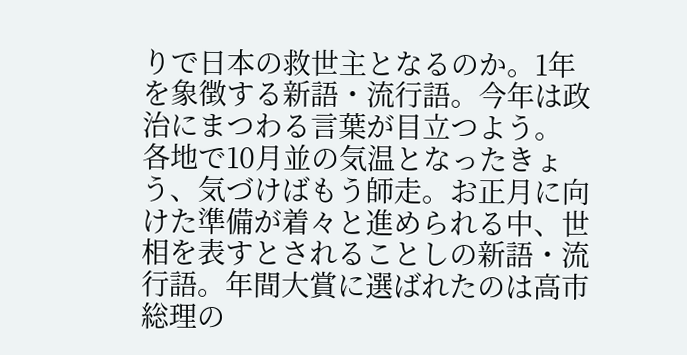りで日本の救世主となるのか。1年を象徴する新語・流行語。今年は政治にまつわる言葉が目立つよう。
各地で10月並の気温となったきょう、気づけばもう師走。お正月に向けた準備が着々と進められる中、世相を表すとされることしの新語・流行語。年間大賞に選ばれたのは高市総理の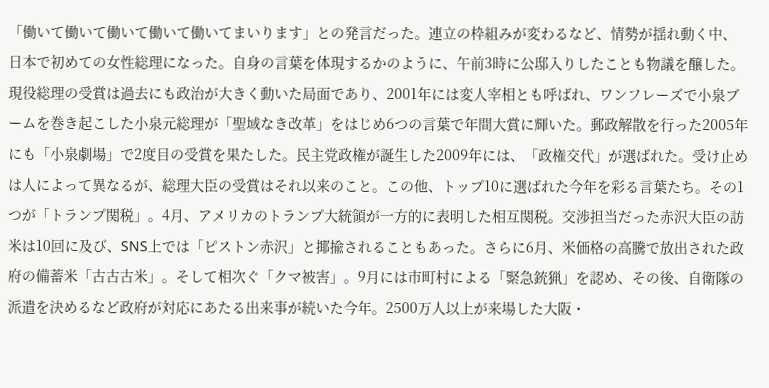「働いて働いて働いて働いて働いてまいります」との発言だった。連立の枠組みが変わるなど、情勢が揺れ動く中、日本で初めての女性総理になった。自身の言葉を体現するかのように、午前3時に公邸入りしたことも物議を醸した。現役総理の受賞は過去にも政治が大きく動いた局面であり、2001年には変人宰相とも呼ばれ、ワンフレーズで小泉ブームを巻き起こした小泉元総理が「聖域なき改革」をはじめ6つの言葉で年間大賞に輝いた。郵政解散を行った2005年にも「小泉劇場」で2度目の受賞を果たした。民主党政権が誕生した2009年には、「政権交代」が選ばれた。受け止めは人によって異なるが、総理大臣の受賞はそれ以来のこと。この他、トップ10に選ばれた今年を彩る言葉たち。その1つが「トランプ関税」。4月、アメリカのトランプ大統領が一方的に表明した相互関税。交渉担当だった赤沢大臣の訪米は10回に及び、SNS上では「ピストン赤沢」と揶揄されることもあった。さらに6月、米価格の高騰で放出された政府の備蓄米「古古古米」。そして相次ぐ「クマ被害」。9月には市町村による「緊急銃猟」を認め、その後、自衛隊の派遣を決めるなど政府が対応にあたる出来事が続いた今年。2500万人以上が来場した大阪・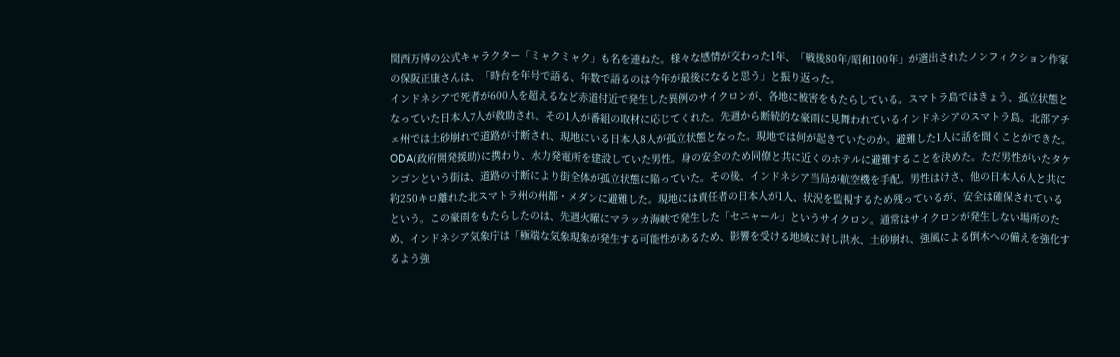関西万博の公式キャラクター「ミャクミャク」も名を連ねた。様々な感情が交わった1年、「戦後80年/昭和100年」が選出されたノンフィクション作家の保阪正康さんは、「時台を年号で語る、年数で語るのは今年が最後になると思う」と振り返った。
インドネシアで死者が600人を超えるなど赤道付近で発生した異例のサイクロンが、各地に被害をもたらしている。スマトラ島ではきょう、孤立状態となっていた日本人7人が救助され、その1人が番組の取材に応じてくれた。先週から断続的な豪雨に見舞われているインドネシアのスマトラ島。北部アチェ州では土砂崩れで道路が寸断され、現地にいる日本人8人が孤立状態となった。現地では何が起きていたのか。避難した1人に話を聞くことができた。ODA(政府開発援助)に携わり、水力発電所を建設していた男性。身の安全のため同僚と共に近くのホテルに避難することを決めた。ただ男性がいたタケンゴンという街は、道路の寸断により街全体が孤立状態に陥っていた。その後、インドネシア当局が航空機を手配。男性はけさ、他の日本人6人と共に約250キロ離れた北スマトラ州の州都・メダンに避難した。現地には責任者の日本人が1人、状況を監視するため残っているが、安全は確保されているという。この豪雨をもたらしたのは、先週火曜にマラッカ海峡で発生した「セニャール」というサイクロン。通常はサイクロンが発生しない場所のため、インドネシア気象庁は「極端な気象現象が発生する可能性があるため、影響を受ける地域に対し洪水、土砂崩れ、強風による倒木への備えを強化するよう強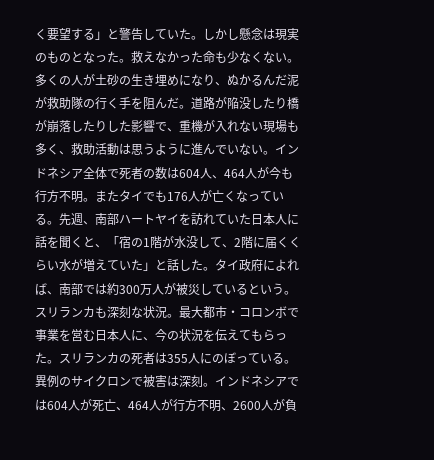く要望する」と警告していた。しかし懸念は現実のものとなった。救えなかった命も少なくない。多くの人が土砂の生き埋めになり、ぬかるんだ泥が救助隊の行く手を阻んだ。道路が陥没したり橋が崩落したりした影響で、重機が入れない現場も多く、救助活動は思うように進んでいない。インドネシア全体で死者の数は604人、464人が今も行方不明。またタイでも176人が亡くなっている。先週、南部ハートヤイを訪れていた日本人に話を聞くと、「宿の1階が水没して、2階に届くくらい水が増えていた」と話した。タイ政府によれば、南部では約300万人が被災しているという。スリランカも深刻な状況。最大都市・コロンボで事業を営む日本人に、今の状況を伝えてもらった。スリランカの死者は355人にのぼっている。
異例のサイクロンで被害は深刻。インドネシアでは604人が死亡、464人が行方不明、2600人が負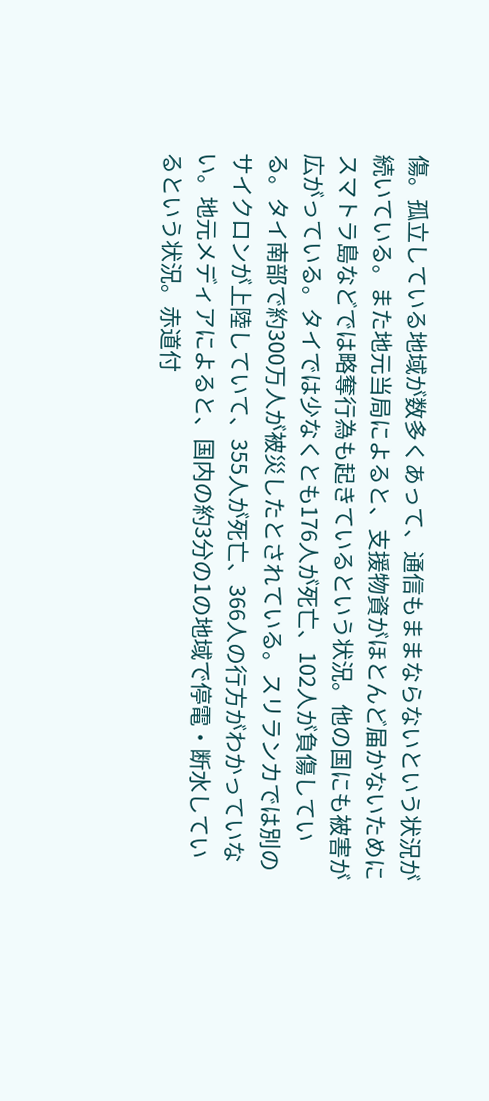傷。孤立している地域が数多くあって、通信もままならないという状況が続いている。また地元当局によると、支援物資がほとんど届かないためにスマトラ島などでは略奪行為も起きているという状況。他の国にも被害が広がっている。タイでは少なくとも176人が死亡、102人が負傷している。タイ南部で約300万人が被災したとされている。スリランカでは別のサイクロンが上陸していて、355人が死亡、366人の行方がわかっていない。地元メディアによると、国内の約3分の1の地域で停電・断水しているという状況。赤道付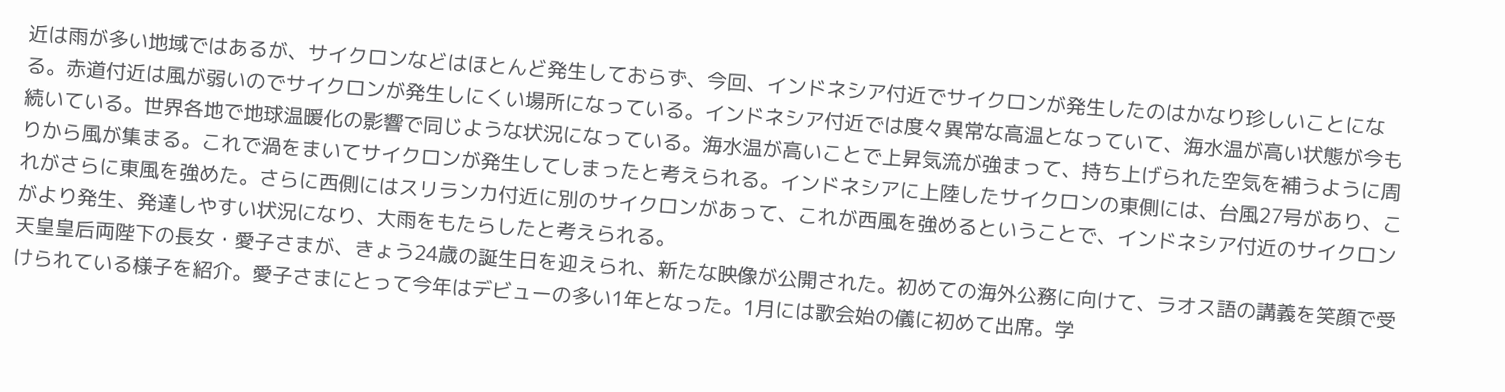近は雨が多い地域ではあるが、サイクロンなどはほとんど発生しておらず、今回、インドネシア付近でサイクロンが発生したのはかなり珍しいことになる。赤道付近は風が弱いのでサイクロンが発生しにくい場所になっている。インドネシア付近では度々異常な高温となっていて、海水温が高い状態が今も続いている。世界各地で地球温暖化の影響で同じような状況になっている。海水温が高いことで上昇気流が強まって、持ち上げられた空気を補うように周りから風が集まる。これで渦をまいてサイクロンが発生してしまったと考えられる。インドネシアに上陸したサイクロンの東側には、台風27号があり、これがさらに東風を強めた。さらに西側にはスリランカ付近に別のサイクロンがあって、これが西風を強めるということで、インドネシア付近のサイクロンがより発生、発達しやすい状況になり、大雨をもたらしたと考えられる。
天皇皇后両陛下の長女・愛子さまが、きょう24歳の誕生日を迎えられ、新たな映像が公開された。初めての海外公務に向けて、ラオス語の講義を笑顔で受けられている様子を紹介。愛子さまにとって今年はデビューの多い1年となった。1月には歌会始の儀に初めて出席。学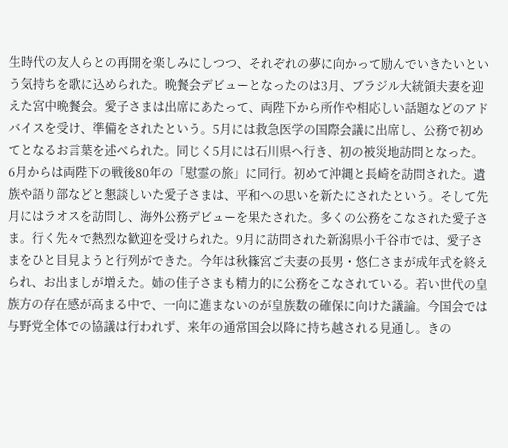生時代の友人らとの再開を楽しみにしつつ、それぞれの夢に向かって励んでいきたいという気持ちを歌に込められた。晩餐会デビューとなったのは3月、ブラジル大統領夫妻を迎えた宮中晩餐会。愛子さまは出席にあたって、両陛下から所作や相応しい話題などのアドバイスを受け、準備をされたという。5月には救急医学の国際会議に出席し、公務で初めてとなるお言葉を述べられた。同じく5月には石川県へ行き、初の被災地訪問となった。6月からは両陛下の戦後80年の「慰霊の旅」に同行。初めて沖縄と長崎を訪問された。遺族や語り部などと懇談しいた愛子さまは、平和への思いを新たにされたという。そして先月にはラオスを訪問し、海外公務デビューを果たされた。多くの公務をこなされた愛子さま。行く先々で熱烈な歓迎を受けられた。9月に訪問された新潟県小千谷市では、愛子さまをひと目見ようと行列ができた。今年は秋篠宮ご夫妻の長男・悠仁さまが成年式を終えられ、お出ましが増えた。姉の佳子さまも精力的に公務をこなされている。若い世代の皇族方の存在感が高まる中で、一向に進まないのが皇族数の確保に向けた議論。今国会では与野党全体での協議は行われず、来年の通常国会以降に持ち越される見通し。きの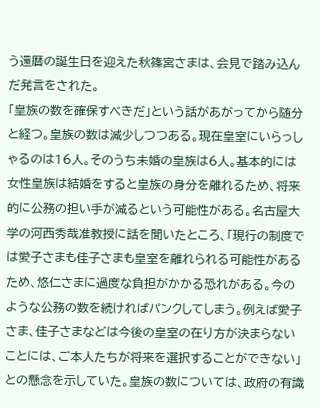う還暦の誕生日を迎えた秋篠宮さまは、会見で踏み込んだ発言をされた。
「皇族の数を確保すべきだ」という話があがってから随分と経つ。皇族の数は減少しつつある。現在皇室にいらっしゃるのは16人。そのうち未婚の皇族は6人。基本的には女性皇族は結婚をすると皇族の身分を離れるため、将来的に公務の担い手が減るという可能性がある。名古屋大学の河西秀哉准教授に話を聞いたところ、「現行の制度では愛子さまも佳子さまも皇室を離れられる可能性があるため、悠仁さまに過度な負担がかかる恐れがある。今のような公務の数を続ければパンクしてしまう。例えば愛子さま、佳子さまなどは今後の皇室の在り方が決まらないことには、ご本人たちが将来を選択することができない」との懸念を示していた。皇族の数については、政府の有識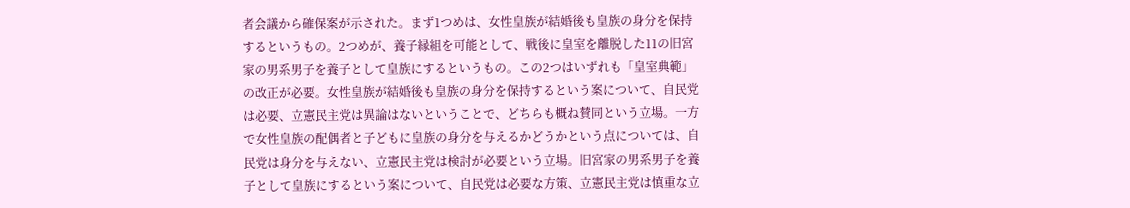者会議から確保案が示された。まず1つめは、女性皇族が結婚後も皇族の身分を保持するというもの。2つめが、養子縁組を可能として、戦後に皇室を離脱した11の旧宮家の男系男子を養子として皇族にするというもの。この2つはいずれも「皇室典範」の改正が必要。女性皇族が結婚後も皇族の身分を保持するという案について、自民党は必要、立憲民主党は異論はないということで、どちらも概ね賛同という立場。一方で女性皇族の配偶者と子どもに皇族の身分を与えるかどうかという点については、自民党は身分を与えない、立憲民主党は検討が必要という立場。旧宮家の男系男子を養子として皇族にするという案について、自民党は必要な方策、立憲民主党は慎重な立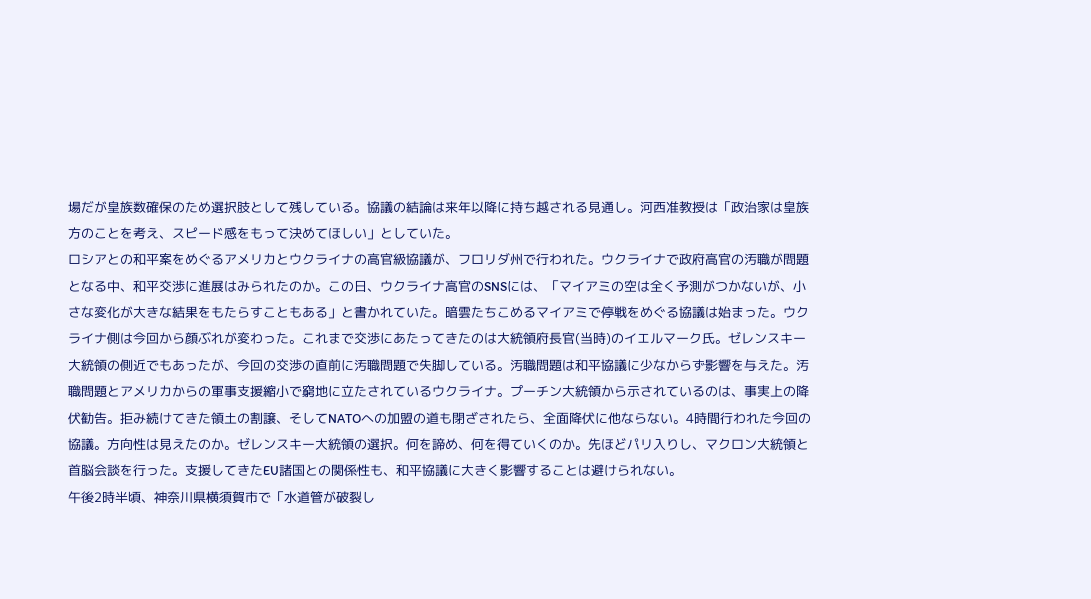場だが皇族数確保のため選択肢として残している。協議の結論は来年以降に持ち越される見通し。河西准教授は「政治家は皇族方のことを考え、スピード感をもって決めてほしい」としていた。
ロシアとの和平案をめぐるアメリカとウクライナの高官級協議が、フロリダ州で行われた。ウクライナで政府高官の汚職が問題となる中、和平交渉に進展はみられたのか。この日、ウクライナ高官のSNSには、「マイアミの空は全く予測がつかないが、小さな変化が大きな結果をもたらすこともある」と書かれていた。暗雲たちこめるマイアミで停戦をめぐる協議は始まった。ウクライナ側は今回から顔ぶれが変わった。これまで交渉にあたってきたのは大統領府長官(当時)のイエルマーク氏。ゼレンスキー大統領の側近でもあったが、今回の交渉の直前に汚職問題で失脚している。汚職問題は和平協議に少なからず影響を与えた。汚職問題とアメリカからの軍事支援縮小で窮地に立たされているウクライナ。プーチン大統領から示されているのは、事実上の降伏勧告。拒み続けてきた領土の割譲、そしてNATOへの加盟の道も閉ざされたら、全面降伏に他ならない。4時間行われた今回の協議。方向性は見えたのか。ゼレンスキー大統領の選択。何を諦め、何を得ていくのか。先ほどパリ入りし、マクロン大統領と首脳会談を行った。支援してきたEU諸国との関係性も、和平協議に大きく影響することは避けられない。
午後2時半頃、神奈川県横須賀市で「水道管が破裂し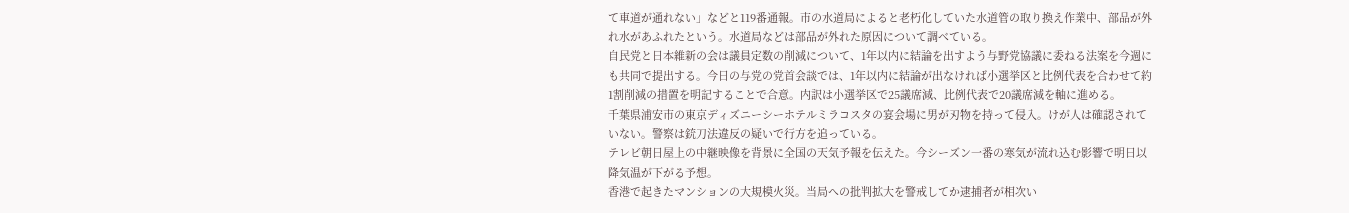て車道が通れない」などと119番通報。市の水道局によると老朽化していた水道管の取り換え作業中、部品が外れ水があふれたという。水道局などは部品が外れた原因について調べている。
自民党と日本維新の会は議員定数の削減について、1年以内に結論を出すよう与野党協議に委ねる法案を今週にも共同で提出する。今日の与党の党首会談では、1年以内に結論が出なければ小選挙区と比例代表を合わせて約1割削減の措置を明記することで合意。内訳は小選挙区で25議席減、比例代表で20議席減を軸に進める。
千葉県浦安市の東京ディズニーシーホテルミラコスタの宴会場に男が刃物を持って侵入。けが人は確認されていない。警察は銃刀法違反の疑いで行方を追っている。
テレビ朝日屋上の中継映像を背景に全国の天気予報を伝えた。今シーズン一番の寒気が流れ込む影響で明日以降気温が下がる予想。
香港で起きたマンションの大規模火災。当局への批判拡大を警戒してか逮捕者が相次い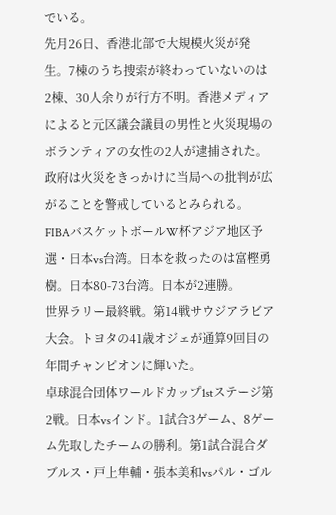でいる。
先月26日、香港北部で大規模火災が発生。7棟のうち捜索が終わっていないのは2棟、30人余りが行方不明。香港メディアによると元区議会議員の男性と火災現場のボランティアの女性の2人が逮捕された。政府は火災をきっかけに当局への批判が広がることを警戒しているとみられる。
FIBAバスケットボールW杯アジア地区予選・日本vs台湾。日本を救ったのは富樫勇樹。日本80-73台湾。日本が2連勝。
世界ラリー最終戦。第14戦サウジアラビア大会。トヨタの41歳オジェが通算9回目の年間チャンピオンに輝いた。
卓球混合団体ワールドカップ1stステージ第2戦。日本vsインド。1試合3ゲーム、8ゲーム先取したチームの勝利。第1試合混合ダブルス・戸上隼輔・張本美和vsパル・ゴル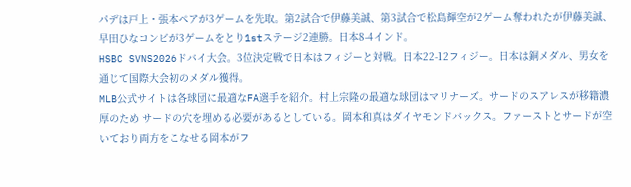パデは戸上・張本ペアが3ゲームを先取。第2試合で伊藤美誠、第3試合で松島輝空が2ゲーム奪われたが伊藤美誠、早田ひなコンビが3ゲームをとり1stステージ2連勝。日本8-4インド。
HSBC SVNS2026ドバイ大会。3位決定戦で日本はフィジーと対戦。日本22-12フィジー。日本は銅メダル、男女を通じて国際大会初のメダル獲得。
MLB公式サイトは各球団に最適なFA選手を紹介。村上宗隆の最適な球団はマリナーズ。サードのスアレスが移籍濃厚のため サードの穴を埋める必要があるとしている。岡本和真はダイヤモンドバックス。ファーストとサードが空いており両方をこなせる岡本がフ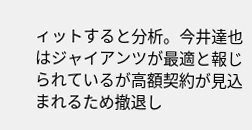ィットすると分析。今井達也はジャイアンツが最適と報じられているが高額契約が見込まれるため撤退し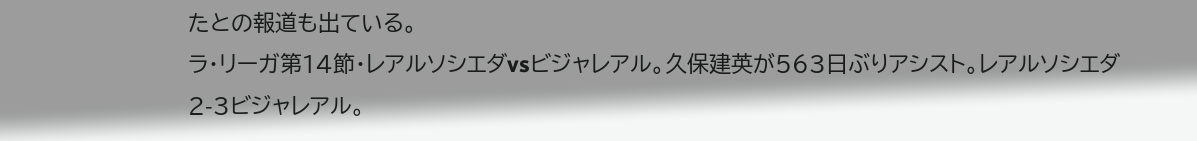たとの報道も出ている。
ラ・リーガ第14節・レアルソシエダvsビジャレアル。久保建英が563日ぶりアシスト。レアルソシエダ2-3ビジャレアル。